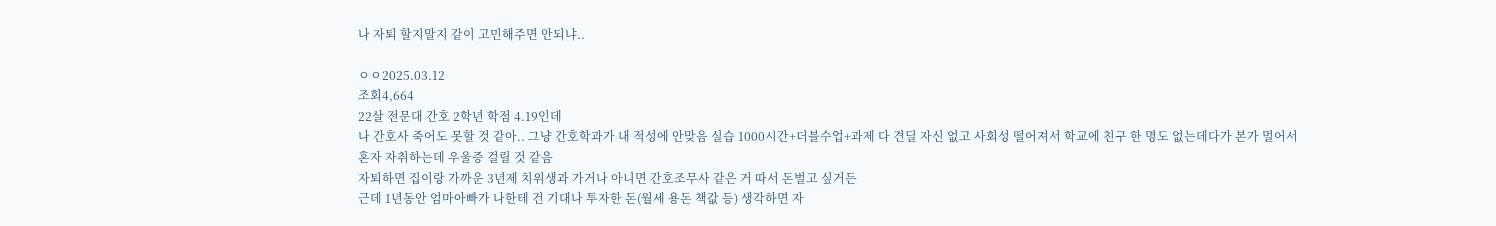나 자퇴 할지말지 같이 고민해주면 안되냐..

ㅇㅇ2025.03.12
조회4,664
22살 전문대 간호 2학년 학점 4.19인데
나 간호사 죽어도 못할 것 같아.. 그냥 간호학과가 내 적성에 안맞음 실습 1000시간+더블수업+과제 다 견딜 자신 없고 사회성 떨어져서 학교에 친구 한 명도 없는데다가 본가 멀어서 혼자 자취하는데 우울증 걸릴 것 같음
자퇴하면 집이랑 가까운 3년제 치위생과 가거나 아니면 간호조무사 같은 거 따서 돈벌고 싶거든
근데 1년동안 엄마아빠가 나한테 건 기대나 투자한 돈(월세 용돈 책값 등) 생각하면 자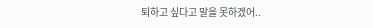퇴하고 싶다고 말을 못하겠어..